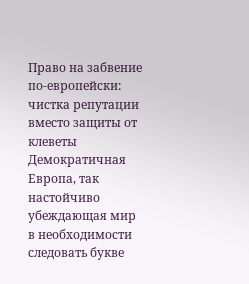Право на забвение по-европейски: чистка репутации вместо защиты от клеветы
Демократичная Европа, так настойчиво убеждающая мир в необходимости следовать букве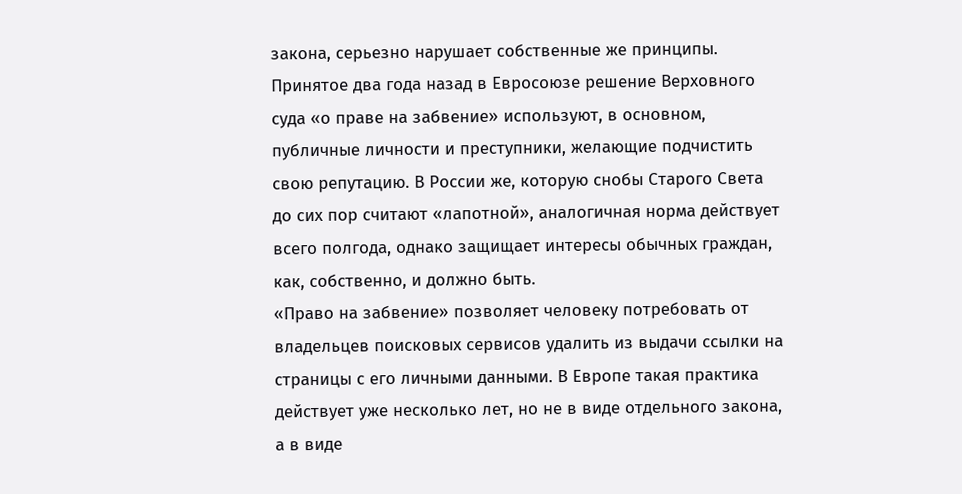закона, серьезно нарушает собственные же принципы. Принятое два года назад в Евросоюзе решение Верховного суда «о праве на забвение» используют, в основном, публичные личности и преступники, желающие подчистить свою репутацию. В России же, которую снобы Старого Света до сих пор считают «лапотной», аналогичная норма действует всего полгода, однако защищает интересы обычных граждан, как, собственно, и должно быть.
«Право на забвение» позволяет человеку потребовать от владельцев поисковых сервисов удалить из выдачи ссылки на страницы с его личными данными. В Европе такая практика действует уже несколько лет, но не в виде отдельного закона, а в виде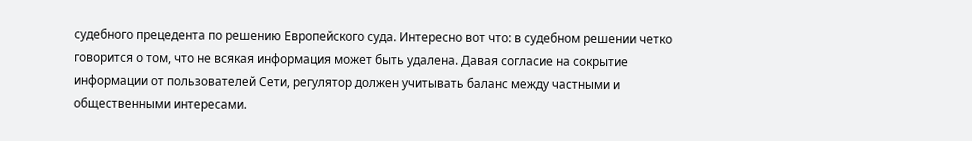судебного прецедента по решению Европейского суда. Интересно вот что: в судебном решении четко говорится о том, что не всякая информация может быть удалена. Давая согласие на сокрытие информации от пользователей Сети, регулятор должен учитывать баланс между частными и общественными интересами.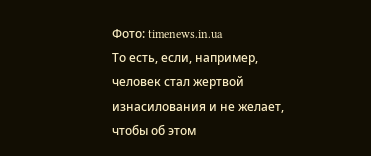Фото: timenews.in.ua
То есть, если, например, человек стал жертвой изнасилования и не желает, чтобы об этом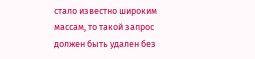стало известно широким массам, то такой запрос должен быть удален без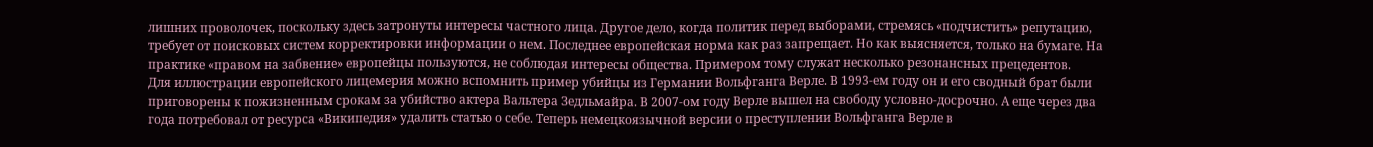лишних проволочек, поскольку здесь затронуты интересы частного лица. Другое дело, когда политик перед выборами, стремясь «подчистить» репутацию, требует от поисковых систем корректировки информации о нем. Последнее европейская норма как раз запрещает. Но как выясняется, только на бумаге. На практике «правом на забвение» европейцы пользуются, не соблюдая интересы общества. Примером тому служат несколько резонансных прецедентов.
Для иллюстрации европейского лицемерия можно вспомнить пример убийцы из Германии Вольфганга Верле. В 1993-ем году он и его сводный брат были приговорены к пожизненным срокам за убийство актера Вальтера Зедльмайра. В 2007-ом году Верле вышел на свободу условно-досрочно. А еще через два года потребовал от ресурса «Википедия» удалить статью о себе. Теперь немецкоязычной версии о преступлении Вольфганга Верле в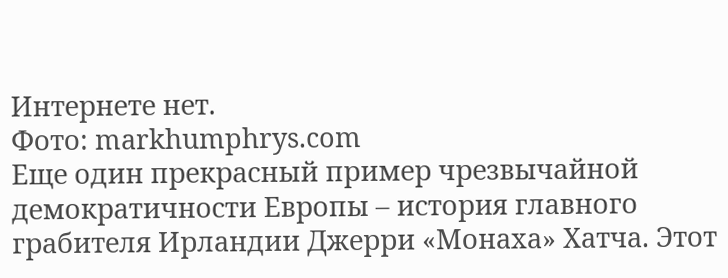Интернете нет.
Фото: markhumphrys.com
Еще один прекрасный пример чрезвычайной демократичности Европы – история главного грабителя Ирландии Джерри «Монаха» Хатча. Этот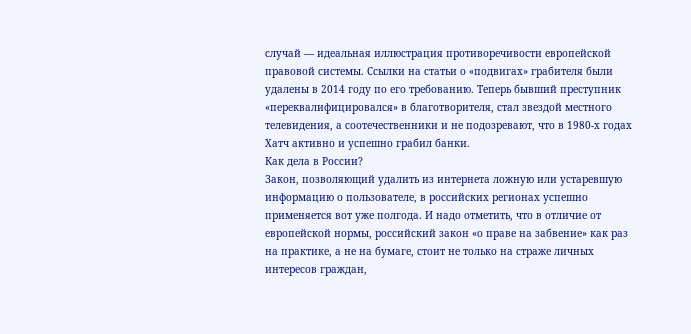случай — идеальная иллюстрация противоречивости европейской правовой системы. Ссылки на статьи о «подвигах» грабителя были удалены в 2014 году по его требованию. Теперь бывший преступник «переквалифицировался» в благотворителя, стал звездой местного телевидения, а соотечественники и не подозревают, что в 1980-х годах Хатч активно и успешно грабил банки.
Как дела в России?
Закон, позволяющий удалить из интернета ложную или устаревшую информацию о пользователе, в российских регионах успешно применяется вот уже полгода. И надо отметить, что в отличие от европейской нормы, российский закон «о праве на забвение» как раз на практике, а не на бумаге, стоит не только на страже личных интересов граждан,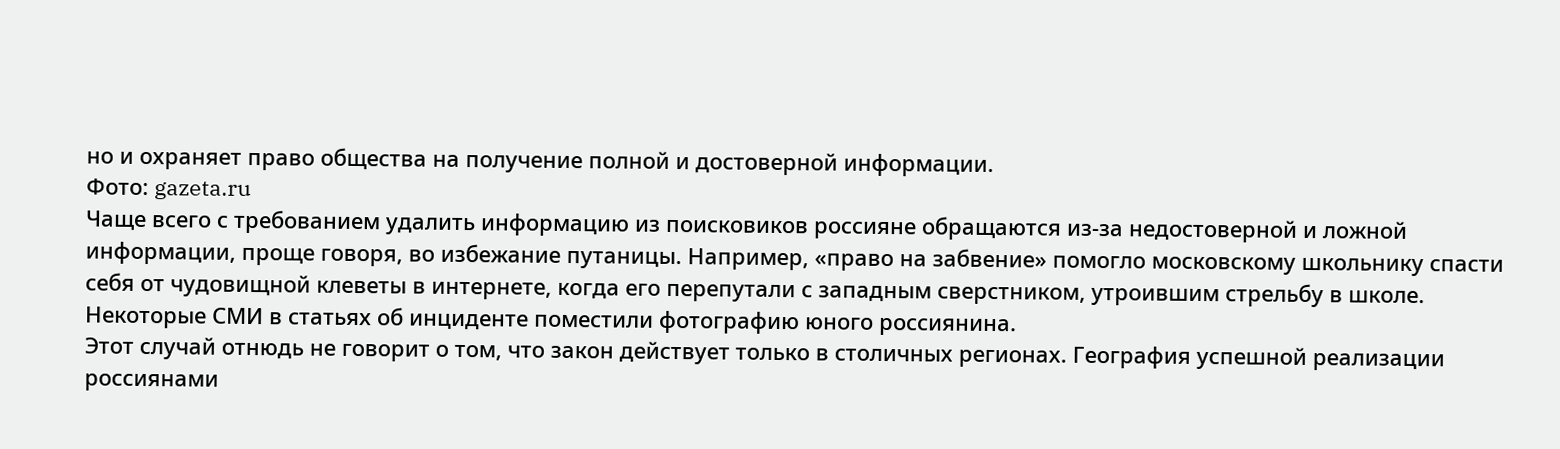но и охраняет право общества на получение полной и достоверной информации.
Фото: gazeta.ru
Чаще всего с требованием удалить информацию из поисковиков россияне обращаются из-за недостоверной и ложной информации, проще говоря, во избежание путаницы. Например, «право на забвение» помогло московскому школьнику спасти себя от чудовищной клеветы в интернете, когда его перепутали с западным сверстником, утроившим стрельбу в школе. Некоторые СМИ в статьях об инциденте поместили фотографию юного россиянина.
Этот случай отнюдь не говорит о том, что закон действует только в столичных регионах. География успешной реализации россиянами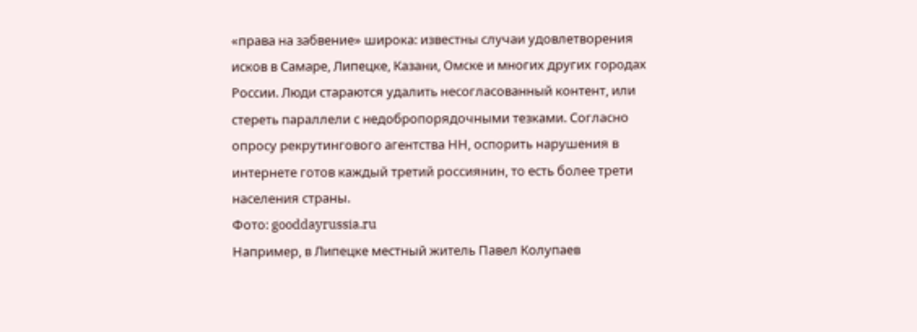«права на забвение» широка: известны случаи удовлетворения исков в Самаре, Липецке, Казани, Омске и многих других городах России. Люди стараются удалить несогласованный контент, или стереть параллели с недобропорядочными тезками. Согласно опросу рекрутингового агентства НН, оспорить нарушения в интернете готов каждый третий россиянин, то есть более трети населения страны.
Фото: gooddayrussia.ru
Например, в Липецке местный житель Павел Колупаев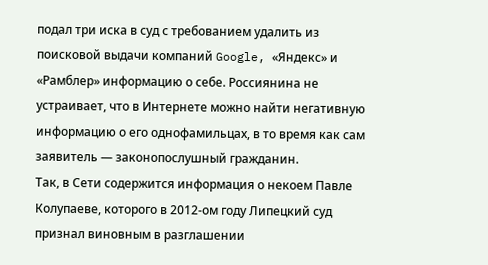подал три иска в суд с требованием удалить из поисковой выдачи компаний Google, «Яндекс» и «Рамблер» информацию о себе. Россиянина не устраивает, что в Интернете можно найти негативную информацию о его однофамильцах, в то время как сам заявитель — законопослушный гражданин.
Так, в Сети содержится информация о некоем Павле Колупаеве, которого в 2012-ом году Липецкий суд признал виновным в разглашении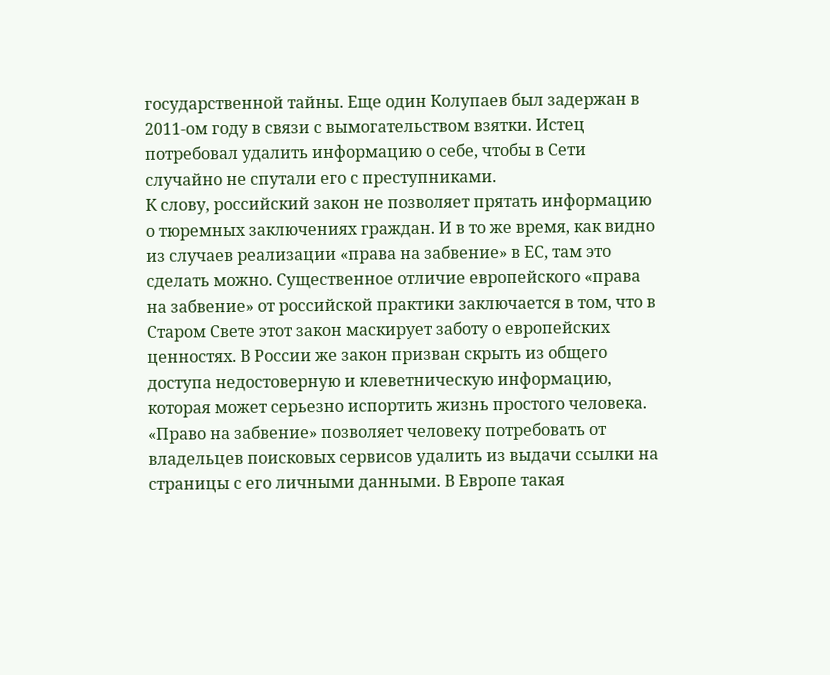государственной тайны. Еще один Колупаев был задержан в 2011-ом году в связи с вымогательством взятки. Истец потребовал удалить информацию о себе, чтобы в Сети случайно не спутали его с преступниками.
К слову, российский закон не позволяет прятать информацию о тюремных заключениях граждан. И в то же время, как видно из случаев реализации «права на забвение» в ЕС, там это сделать можно. Существенное отличие европейского «права на забвение» от российской практики заключается в том, что в Старом Свете этот закон маскирует заботу о европейских ценностях. В России же закон призван скрыть из общего доступа недостоверную и клеветническую информацию, которая может серьезно испортить жизнь простого человека.
«Право на забвение» позволяет человеку потребовать от владельцев поисковых сервисов удалить из выдачи ссылки на страницы с его личными данными. В Европе такая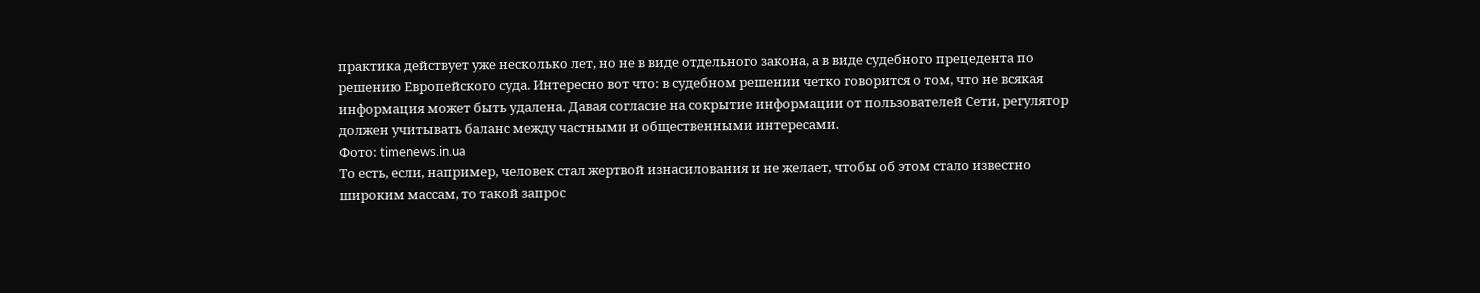практика действует уже несколько лет, но не в виде отдельного закона, а в виде судебного прецедента по решению Европейского суда. Интересно вот что: в судебном решении четко говорится о том, что не всякая информация может быть удалена. Давая согласие на сокрытие информации от пользователей Сети, регулятор должен учитывать баланс между частными и общественными интересами.
Фото: timenews.in.ua
То есть, если, например, человек стал жертвой изнасилования и не желает, чтобы об этом стало известно широким массам, то такой запрос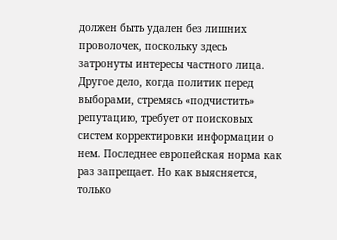должен быть удален без лишних проволочек, поскольку здесь затронуты интересы частного лица. Другое дело, когда политик перед выборами, стремясь «подчистить» репутацию, требует от поисковых систем корректировки информации о нем. Последнее европейская норма как раз запрещает. Но как выясняется, только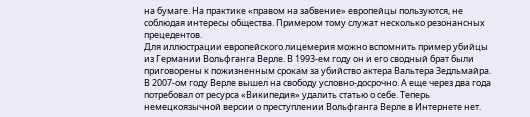на бумаге. На практике «правом на забвение» европейцы пользуются, не соблюдая интересы общества. Примером тому служат несколько резонансных прецедентов.
Для иллюстрации европейского лицемерия можно вспомнить пример убийцы из Германии Вольфганга Верле. В 1993-ем году он и его сводный брат были приговорены к пожизненным срокам за убийство актера Вальтера Зедльмайра. В 2007-ом году Верле вышел на свободу условно-досрочно. А еще через два года потребовал от ресурса «Википедия» удалить статью о себе. Теперь немецкоязычной версии о преступлении Вольфганга Верле в Интернете нет.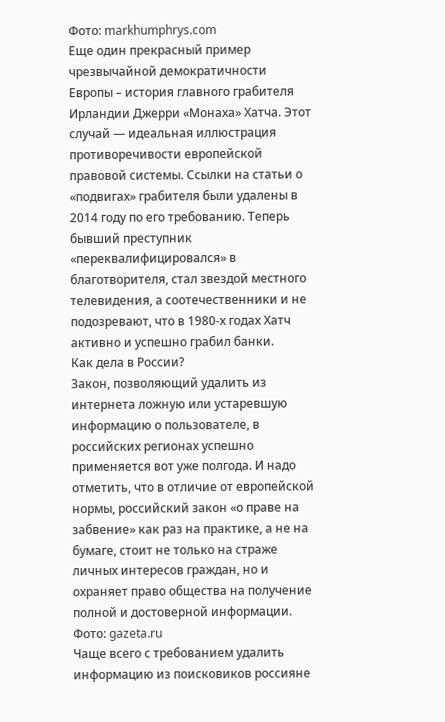Фото: markhumphrys.com
Еще один прекрасный пример чрезвычайной демократичности Европы – история главного грабителя Ирландии Джерри «Монаха» Хатча. Этот случай — идеальная иллюстрация противоречивости европейской правовой системы. Ссылки на статьи о «подвигах» грабителя были удалены в 2014 году по его требованию. Теперь бывший преступник «переквалифицировался» в благотворителя, стал звездой местного телевидения, а соотечественники и не подозревают, что в 1980-х годах Хатч активно и успешно грабил банки.
Как дела в России?
Закон, позволяющий удалить из интернета ложную или устаревшую информацию о пользователе, в российских регионах успешно применяется вот уже полгода. И надо отметить, что в отличие от европейской нормы, российский закон «о праве на забвение» как раз на практике, а не на бумаге, стоит не только на страже личных интересов граждан, но и охраняет право общества на получение полной и достоверной информации.
Фото: gazeta.ru
Чаще всего с требованием удалить информацию из поисковиков россияне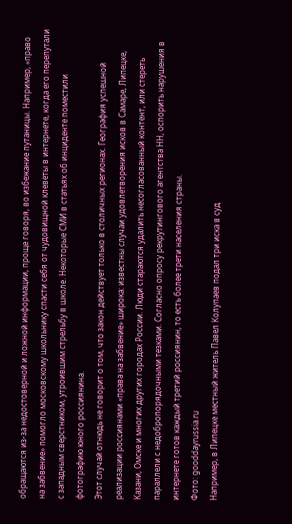обращаются из-за недостоверной и ложной информации, проще говоря, во избежание путаницы. Например, «право на забвение» помогло московскому школьнику спасти себя от чудовищной клеветы в интернете, когда его перепутали с западным сверстником, утроившим стрельбу в школе. Некоторые СМИ в статьях об инциденте поместили фотографию юного россиянина.
Этот случай отнюдь не говорит о том, что закон действует только в столичных регионах. География успешной реализации россиянами «права на забвение» широка: известны случаи удовлетворения исков в Самаре, Липецке, Казани, Омске и многих других городах России. Люди стараются удалить несогласованный контент, или стереть параллели с недобропорядочными тезками. Согласно опросу рекрутингового агентства НН, оспорить нарушения в интернете готов каждый третий россиянин, то есть более трети населения страны.
Фото: gooddayrussia.ru
Например, в Липецке местный житель Павел Колупаев подал три иска в суд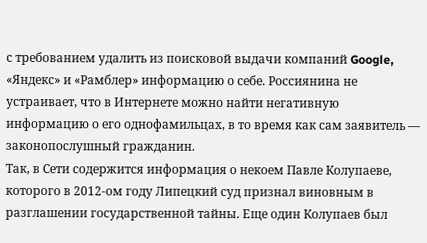с требованием удалить из поисковой выдачи компаний Google, «Яндекс» и «Рамблер» информацию о себе. Россиянина не устраивает, что в Интернете можно найти негативную информацию о его однофамильцах, в то время как сам заявитель — законопослушный гражданин.
Так, в Сети содержится информация о некоем Павле Колупаеве, которого в 2012-ом году Липецкий суд признал виновным в разглашении государственной тайны. Еще один Колупаев был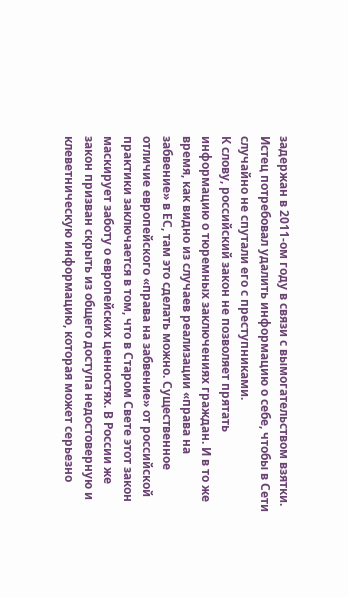задержан в 2011-ом году в связи с вымогательством взятки. Истец потребовал удалить информацию о себе, чтобы в Сети случайно не спутали его с преступниками.
К слову, российский закон не позволяет прятать информацию о тюремных заключениях граждан. И в то же время, как видно из случаев реализации «права на забвение» в ЕС, там это сделать можно. Существенное отличие европейского «права на забвение» от российской практики заключается в том, что в Старом Свете этот закон маскирует заботу о европейских ценностях. В России же закон призван скрыть из общего доступа недостоверную и клеветническую информацию, которая может серьезно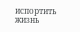испортить жизнь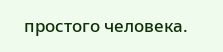простого человека.